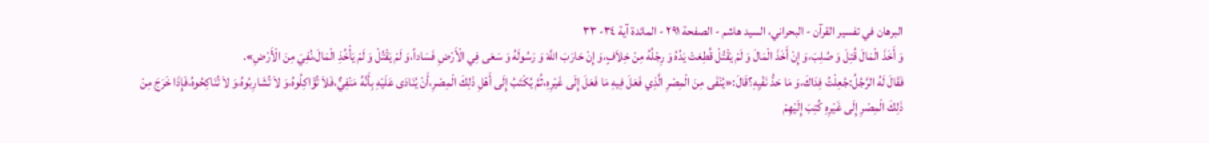البرهان في تفسير القرآن - البحراني، السيد هاشم - الصفحة ٢٩١ - المائدة آية ٣٤- ٣٣
وَ أَخَذَ الْمَالَ قُتِلَ وَ صُلِبَ،وَ إِنْ أَخَذَ الْمَالَ وَ لَمْ يَقْتُلْ قُطِعَتْ يَدُهُ وَ رِجْلُهُ مِنْ خِلاَفٍ،وَ إِنْ حَارَبَ اللَّهَ وَ رَسُولَهُ وَ سَعَى فِي الْأَرْضِ فَسَاداً،وَ لَمْ يَقْتُلْ وَ لَمْ يَأْخُذِ الْمَالَ،نُفِيَ مِنَ الْأَرْضِ».
فَقَالَ لَهُ الرَّجُلُ:جُعِلْتُ فِدَاكَ،وَ مَا حَدُّ نَفْيِهِ؟قَالَ:«يُنْفَى مِنَ الْمِصْرِ الَّذِي فَعَلَ فِيهِ مَا فَعَلَ إِلَى غَيْرِهِ،ثُمَّ يُكْتَبُ إِلَى أَهْلِ ذَلِكَ الْمِصْرِ،أَنْ يُنَادَى عَلَيْهِ بِأَنَّهُ مَنْفِيٌّ،فَلاَ تُؤَاكِلُوهُ،وَ لاَ تُشَارِبُوهُ،وَ لاَ تُنَاكِحُوهُ،فَإِذَا خَرَجَ مِنْ ذَلِكَ الْمِصْرِ إِلَى غَيْرِهِ كُتِبَ إِلَيْهِمْ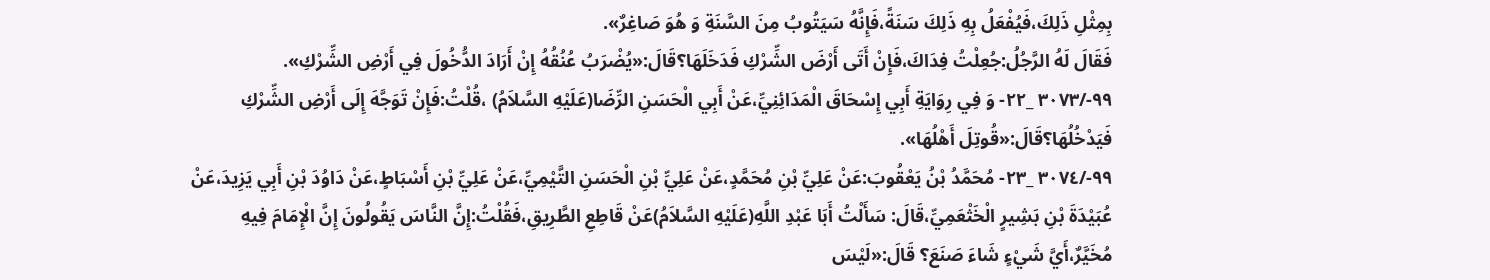بِمِثْلِ ذَلِكَ،فَيُفْعَلُ بِهِ ذَلِكَ سَنَةً،فَإِنَّهُ سَيَتُوبُ مِنَ السَّنَةِ وَ هُوَ صَاغِرٌ».
فَقَالَ لَهُ الرَّجُلُ:جُعِلْتُ فِدَاكَ،فَإِنْ أَتَى أَرْضَ الشِّرْكِ فَدَخَلَهَا؟قَالَ:«يُضْرَبُ عُنُقُهُ إِنْ أَرَادَ الدُّخُولَ فِي أَرْضِ الشِّرْكِ».
٩٩-/٣٠٧٣ _٢٢- وَ فِي رِوَايَةِ أَبِي إِسْحَاقَ الْمَدَائِنِيِّ،عَنْ أَبِي الْحَسَنِ الرِّضَا(عَلَيْهِ السَّلاَمُ) ،قُلْتُ:فَإِنْ تَوَجَّهَ إِلَى أَرْضِ الشِّرْكِ فَيَدْخُلُهَا؟قَالَ:«قُوتِلَ أَهْلُهَا».
٩٩-/٣٠٧٤ _٢٣- مُحَمَّدُ بْنُ يَعْقُوبَ:عَنْ عَلِيِّ بْنِ مُحَمَّدٍ،عَنْ عَلِيِّ بْنِ الْحَسَنِ التَّيْمِيِّ،عَنْ عَلِيِّ بْنِ أَسْبَاطٍ،عَنْ دَاوُدَ بْنِ أَبِي يَزِيدَ،عَنْ عُبَيْدَةَ بْنِ بَشِيرٍ الْخَثْعَمِيِّ،قَالَ: سَأَلْتُ أَبَا عَبْدِ اللَّهِ(عَلَيْهِ السَّلاَمُ)عَنْ قَاطِعِ الطَّرِيقِ،فَقُلْتُ:إِنَّ النَّاسَ يَقُولُونَ إِنَّ الْإِمَامَ فِيهِ مُخَيَّرٌ،أَيَّ شَيْءٍ شَاءَ صَنَعَ؟ قَالَ:«لَيْسَ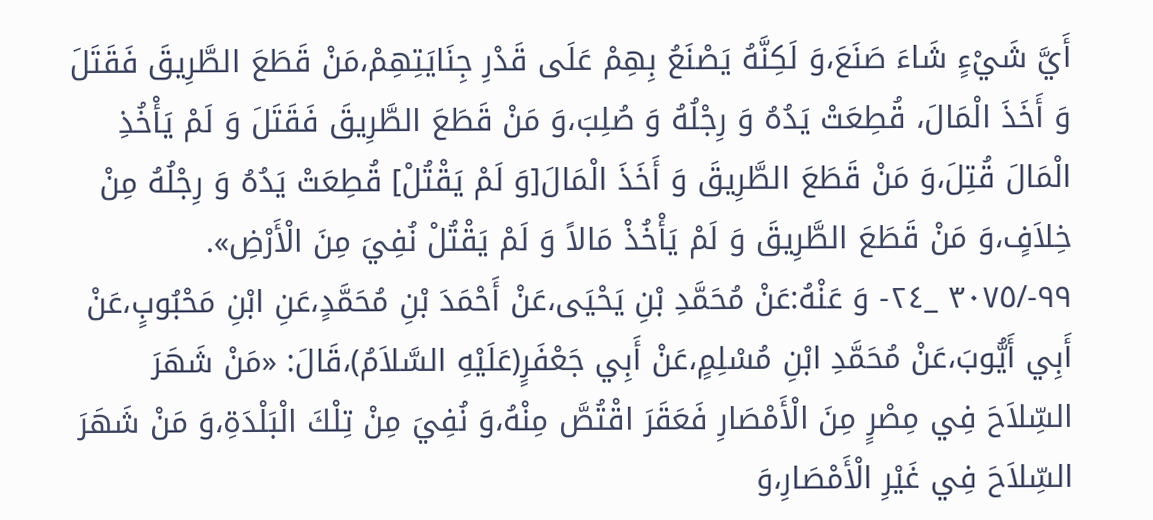أَيَّ شَيْءٍ شَاءَ صَنَعَ،وَ لَكِنَّهُ يَصْنَعُ بِهِمْ عَلَى قَدْرِ جِنَايَتِهِمْ،مَنْ قَطَعَ الطَّرِيقَ فَقَتَلَ وَ أَخَذَ الْمَالَ، قُطِعَتْ يَدُهُ وَ رِجْلُهُ وَ صُلِبَ،وَ مَنْ قَطَعَ الطَّرِيقَ فَقَتَلَ وَ لَمْ يَأْخُذِ الْمَالَ قُتِلَ،وَ مَنْ قَطَعَ الطَّرِيقَ وَ أَخَذَ الْمَالَ[وَ لَمْ يَقْتُلْ] قُطِعَتْ يَدُهُ وَ رِجْلُهُ مِنْ خِلاَفٍ،وَ مَنْ قَطَعَ الطَّرِيقَ وَ لَمْ يَأْخُذْ مَالاً وَ لَمْ يَقْتُلْ نُفِيَ مِنَ الْأَرْضِ».
٩٩-/٣٠٧٥ _٢٤- وَ عَنْهُ:عَنْ مُحَمَّدِ بْنِ يَحْيَى،عَنْ أَحْمَدَ بْنِ مُحَمَّدٍ،عَنِ ابْنِ مَحْبُوبٍ،عَنْ أَبِي أَيُّوبَ،عَنْ مُحَمَّدِ ابْنِ مُسْلِمٍ،عَنْ أَبِي جَعْفَرٍ(عَلَيْهِ السَّلاَمُ)،قَالَ: «مَنْ شَهَرَ السِّلاَحَ فِي مِصْرٍ مِنَ الْأَمْصَارِ فَعَقَرَ اقْتُصَّ مِنْهُ،وَ نُفِيَ مِنْ تِلْكَ الْبَلْدَةِ،وَ مَنْ شَهَرَ السِّلاَحَ فِي غَيْرِ الْأَمْصَارِ،وَ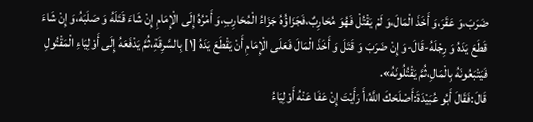ضَرَبَ،وَ عَقَرَ،وَ أَخَذَ الْمَالَ،وَ لَمْ يَقْتُلْ فَهُوَ مُحَارِبٌ،فَجَزَاؤُهُ جَزَاءُ الْمُحَارِبِ،وَ أَمْرُهُ إِلَى الْإِمَامِ إِنْ شَاءَ قَتَلَهُ وَ صَلَبَهُ،وَ إِنْ شَاءَ قَطَعَ يَدَهُ وَ رِجْلَهُ-قَالَ-وَ إِنْ ضَرَبَ وَ قَتَلَ وَ أَخَذَ الْمَالَ فَعَلَى الْإِمَامِ أَنْ يَقْطَعَ يَدَهُ [١] بِالسَّرِقَةِ،ثُمَّ يَدْفَعَهُ إِلَى أَوْلِيَاءِ الْمَقْتُولِ فَيَتْبَعُونَهُ بِالْمَالِ،ثُمَّ يَقْتُلُونَهُ».
قَالَ:فَقَالَ أَبُو عُبَيْدَةَ:أَصْلَحَكَ اللَّهُ،أَ رَأَيْتَ إِنْ عَفَا عَنْهُ أَوْلِيَاءُ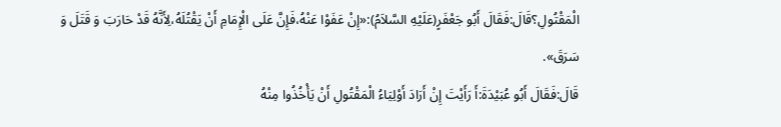الْمَقْتُولِ؟قَالَ:فَقَالَ أَبُو جَعْفَرٍ(عَلَيْهِ السَّلاَمُ):«إِنْ عَفَوْا عَنْهُ،فَإِنَّ عَلَى الْإِمَامِ أَنْ يَقْتُلَهُ،لِأَنَّهُ قَدْ حَارَبَ وَ قَتَلَ وَ سَرَقَ».
قَالَ:فَقَالَ أَبُو عُبَيْدَةَ:أَ رَأَيْتَ إِنْ أَرَادَ أَوْلِيَاءُ الْمَقْتُولِ أَنْ يَأْخُذُوا مِنْهُ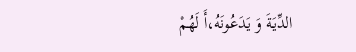الدِّيَةَ وَ يَدَعُونَهُ،أَ لَهُمْ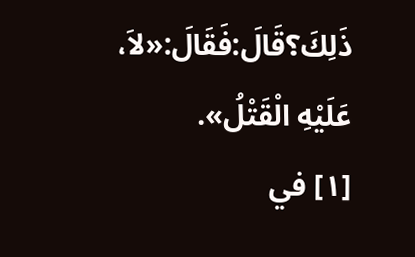ذَلِكَ؟قَالَ:فَقَالَ:«لاَ، عَلَيْهِ الْقَتْلُ».
[١] في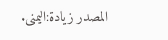المصدر زيادة:اليمنى.